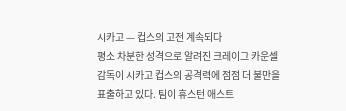시카고 — 컵스의 고전 계속되다
평소 차분한 성격으로 알려진 크레이그 카운셀 감독이 시카고 컵스의 공격력에 점점 더 불만을 표출하고 있다. 팀이 휴스턴 애스트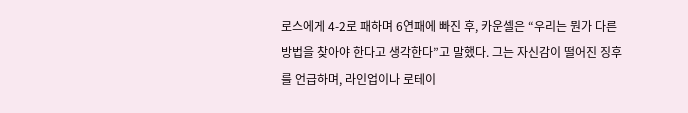로스에게 4-2로 패하며 6연패에 빠진 후, 카운셀은 “우리는 뭔가 다른 방법을 찾아야 한다고 생각한다”고 말했다. 그는 자신감이 떨어진 징후를 언급하며, 라인업이나 로테이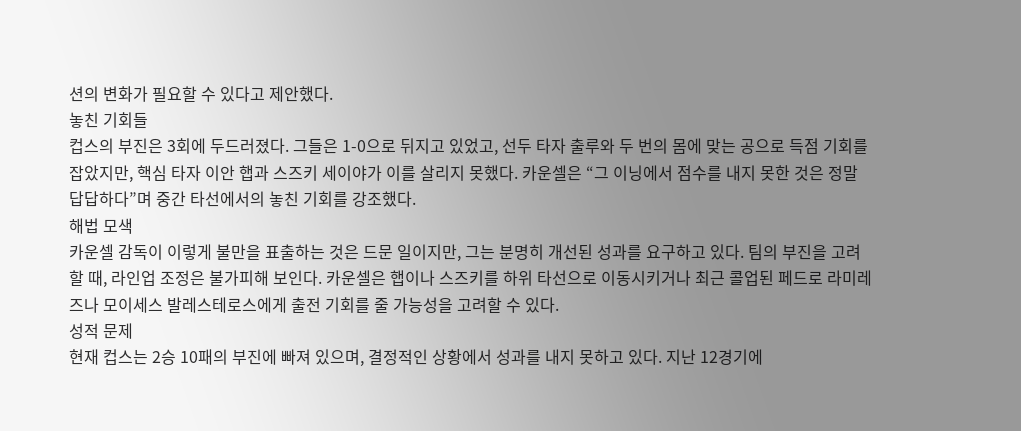션의 변화가 필요할 수 있다고 제안했다.
놓친 기회들
컵스의 부진은 3회에 두드러졌다. 그들은 1-0으로 뒤지고 있었고, 선두 타자 출루와 두 번의 몸에 맞는 공으로 득점 기회를 잡았지만, 핵심 타자 이안 햅과 스즈키 세이야가 이를 살리지 못했다. 카운셀은 “그 이닝에서 점수를 내지 못한 것은 정말 답답하다”며 중간 타선에서의 놓친 기회를 강조했다.
해법 모색
카운셀 감독이 이렇게 불만을 표출하는 것은 드문 일이지만, 그는 분명히 개선된 성과를 요구하고 있다. 팀의 부진을 고려할 때, 라인업 조정은 불가피해 보인다. 카운셀은 햅이나 스즈키를 하위 타선으로 이동시키거나 최근 콜업된 페드로 라미레즈나 모이세스 발레스테로스에게 출전 기회를 줄 가능성을 고려할 수 있다.
성적 문제
현재 컵스는 2승 10패의 부진에 빠져 있으며, 결정적인 상황에서 성과를 내지 못하고 있다. 지난 12경기에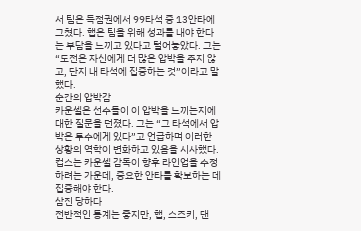서 팀은 득점권에서 99타석 중 13안타에 그쳤다. 햅은 팀을 위해 성과를 내야 한다는 부담을 느끼고 있다고 털어놓았다. 그는 “도전은 자신에게 더 많은 압박을 주지 않고, 단지 내 타석에 집중하는 것”이라고 말했다.
순간의 압박감
카운셀은 선수들이 이 압박을 느끼는지에 대한 질문을 던졌다. 그는 “그 타석에서 압박은 투수에게 있다”고 언급하며 이러한 상황의 역학이 변화하고 있음을 시사했다. 컵스는 카운셀 감독이 향후 라인업을 수정하려는 가운데, 중요한 안타를 확보하는 데 집중해야 한다.
삼진 당하다
전반적인 통계는 좋지만, 햅, 스즈키, 댄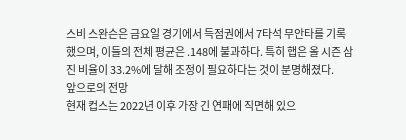스비 스완슨은 금요일 경기에서 득점권에서 7타석 무안타를 기록했으며, 이들의 전체 평균은 .148에 불과하다. 특히 햅은 올 시즌 삼진 비율이 33.2%에 달해 조정이 필요하다는 것이 분명해졌다.
앞으로의 전망
현재 컵스는 2022년 이후 가장 긴 연패에 직면해 있으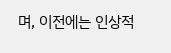며, 이전에는 인상적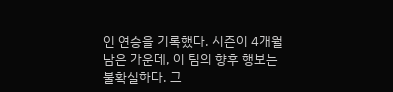인 연승을 기록했다. 시즌이 4개월 남은 가운데, 이 팀의 향후 행보는 불확실하다. 그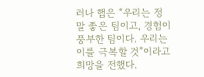러나 햅은 “우리는 정말 좋은 팀이고, 경험이 풍부한 팀이다. 우리는 이를 극복할 것”이라고 희망을 전했다.